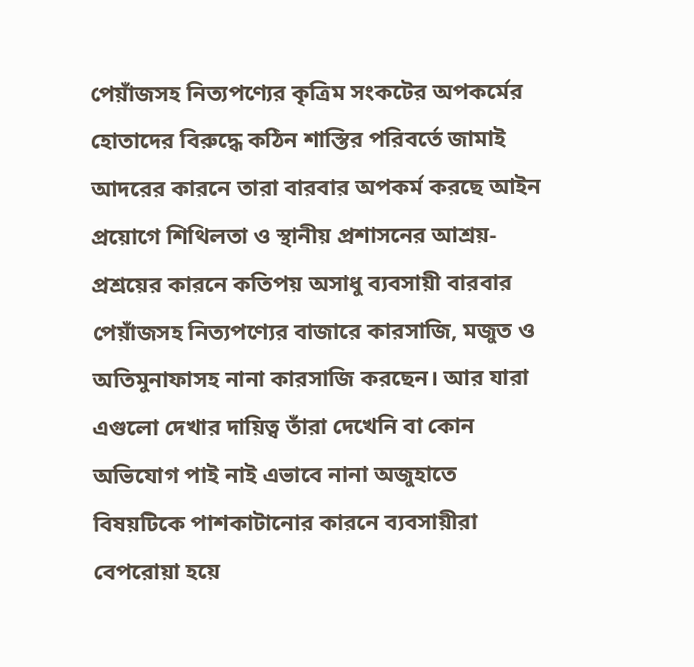পেয়াঁজসহ নিত্যপণ্যের কৃত্রিম সংকটের অপকর্মের হোতাদের বিরুদ্ধে কঠিন শাস্তির পরিবর্তে জামাই আদরের কারনে তারা বারবার অপকর্ম করছে আইন প্রয়োগে শিথিলতা ও স্থানীয় প্রশাসনের আশ্রয়-প্রশ্রয়ের কারনে কতিপয় অসাধু ব্যবসায়ী বারবার পেয়াঁজসহ নিত্যপণ্যের বাজারে কারসাজি, মজুত ও অতিমুনাফাসহ নানা কারসাজি করছেন। আর যারা এগুলো দেখার দায়িত্ব তাঁরা দেখেনি বা কোন অভিযোগ পাই নাই এভাবে নানা অজুহাতে বিষয়টিকে পাশকাটানোর কারনে ব্যবসায়ীরা বেপরোয়া হয়ে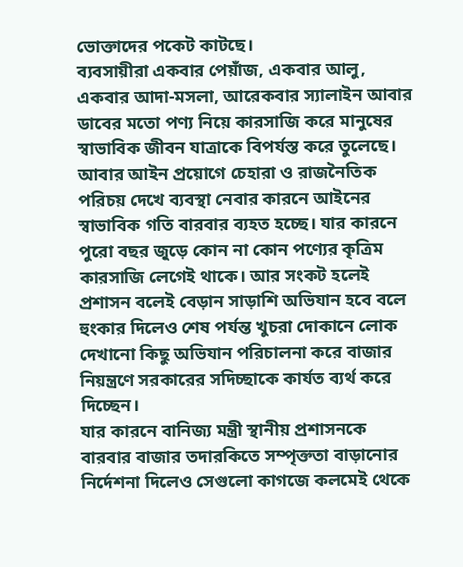ভোক্তাদের পকেট কাটছে।
ব্যবসায়ীরা একবার পেয়াঁজ, একবার আলু, একবার আদা-মসলা, আরেকবার স্যালাইন আবার ডাবের মতো পণ্য নিয়ে কারসাজি করে মানুষের স্বাভাবিক জীবন যাত্রাকে বিপর্যস্ত করে তুলেছে। আবার আইন প্রয়োগে চেহারা ও রাজনৈতিক পরিচয় দেখে ব্যবস্থা নেবার কারনে আইনের স্বাভাবিক গতি বারবার ব্যহত হচ্ছে। যার কারনে পুরো বছর জুড়ে কোন না কোন পণ্যের কৃত্রিম কারসাজি লেগেই থাকে। আর সংকট হলেই প্রশাসন বলেই বেড়ান সাড়াশি অভিযান হবে বলে হুংকার দিলেও শেষ পর্যন্ত খুচরা দোকানে লোক দেখানো কিছু অভিযান পরিচালনা করে বাজার নিয়ন্ত্রণে সরকারের সদিচ্ছাকে কার্যত ব্যর্থ করে দিচ্ছেন।
যার কারনে বানিজ্য মন্ত্রী স্থানীয় প্রশাসনকে বারবার বাজার তদারকিতে সম্পৃক্ততা বাড়ানোর নির্দেশনা দিলেও সেগুলো কাগজে কলমেই থেকে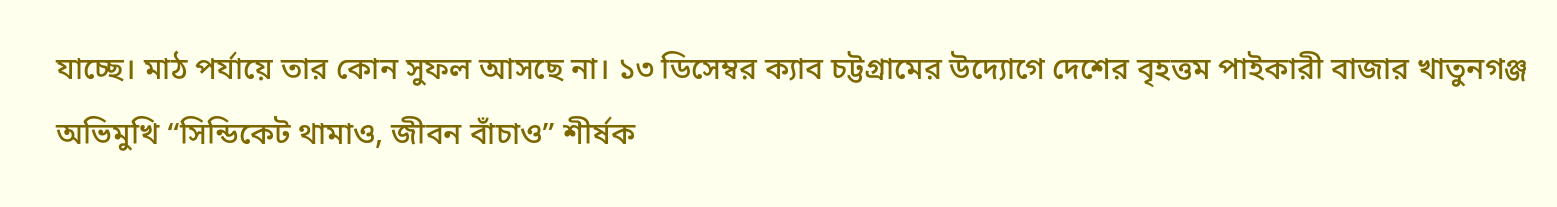যাচ্ছে। মাঠ পর্যায়ে তার কোন সুফল আসছে না। ১৩ ডিসেম্বর ক্যাব চট্টগ্রামের উদ্যোগে দেশের বৃহত্তম পাইকারী বাজার খাতুনগঞ্জ অভিমুখি “সিন্ডিকেট থামাও, জীবন বাঁচাও” শীর্ষক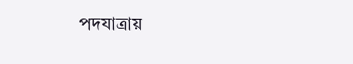পদযাত্রায়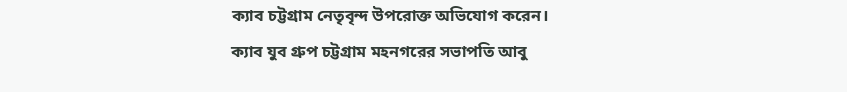ক্যাব চট্টগ্রাম নেতৃবৃন্দ উপরোক্ত অভিযোগ করেন।
ক্যাব যুব গ্রুপ চট্টগ্রাম মহনগরের সভাপতি আবু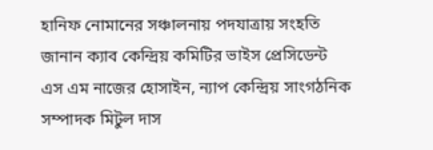হানিফ নোমানের সঞ্চালনায় পদযাত্রায় সংহতি জানান ক্যাব কেন্দ্রিয় কমিটির ভাইস প্রেসিডেন্ট এস এম নাজের হোসাইন, ন্যাপ কেন্দ্রিয় সাংগঠনিক সম্পাদক মিটুল দাস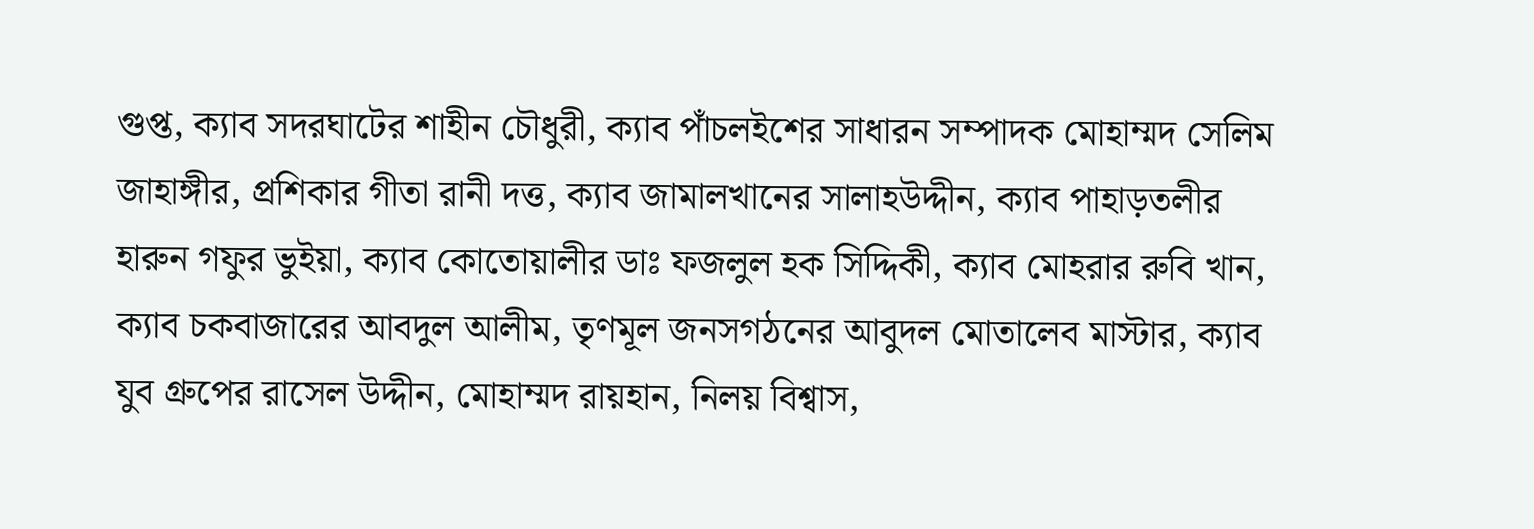গুপ্ত, ক্যাব সদরঘাটের শাহীন চৌধুরী, ক্যাব পাঁচলইশের সাধারন সম্পাদক মোহাম্মদ সেলিম জাহাঙ্গীর, প্রশিকার গীতা রানী দত্ত, ক্যাব জামালখানের সালাহউদ্দীন, ক্যাব পাহাড়তলীর হারুন গফুর ভুইয়া, ক্যাব কোতোয়ালীর ডাঃ ফজলুল হক সিদ্দিকী, ক্যাব মোহরার রুবি খান, ক্যাব চকবাজারের আবদুল আলীম, তৃণমূল জনসগঠনের আবুদল মোতালেব মাস্টার, ক্যাব যুব গ্রুপের রাসেল উদ্দীন, মোহাম্মদ রায়হান, নিলয় বিশ্বাস,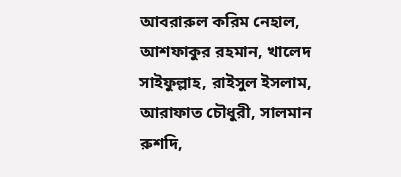আবরারুল করিম নেহাল, আশফাকুর রহমান, খালেদ সাইফুল্লাহ, রাইসুল ইসলাম, আরাফাত চৌধুরী, সালমান রুশদি,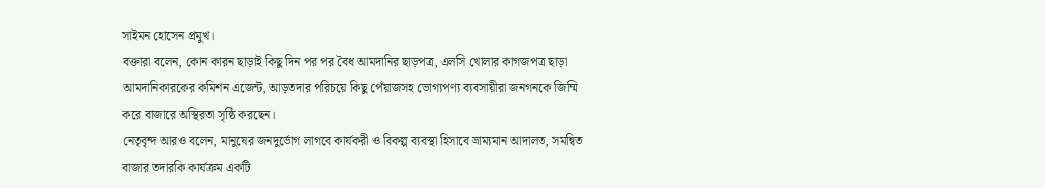সাইমন হোসেন প্রমুখ।
বক্তারা বলেন, কোন কারন ছাড়াই কিছু দিন পর পর বৈধ আমদানির ছাড়পত্র, এলসি খোলার কাগজপত্র ছাড়া আমদানিকারকের কমিশন এজেন্ট, আড়তদার পরিচয়ে কিছু পেঁয়াজসহ ভোগ্যপণ্য ব্যবসায়ীরা জনগনকে জিম্মি করে বাজারে অস্থিরতা সৃষ্ঠি করছেন।
নেতৃবৃন্দ আরও বলেন, মানুষের জনদুর্ভোগ লাগবে কার্যকরী ও বিকল্প ব্যবস্থা হিসাবে ভ্রাম্যমান আদালত, সমন্বিত বাজার তদারকি কার্যক্রম একটি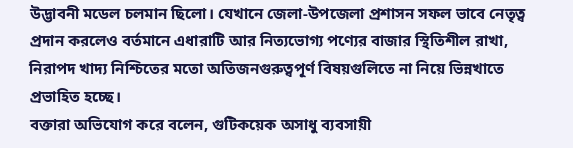উদ্ভাবনী মডেল চলমান ছিলো। যেখানে জেলা-উপজেলা প্রশাসন সফল ভাবে নেতৃত্ব প্রদান করলেও বর্তমানে এধারাটি আর নিত্যভোগ্য পণ্যের বাজার স্থিতিশীল রাখা, নিরাপদ খাদ্য নিশ্চিতের মতো অতিজনগুরুত্বপূর্ণ বিষয়গুলিতে না নিয়ে ভিন্নখাতে প্রভাহিত হচ্ছে।
বক্তারা অভিযোগ করে বলেন, গুটিকয়েক অসাধু ব্যবসায়ী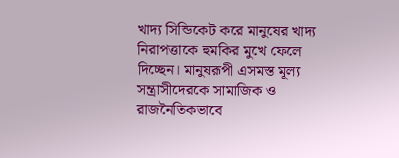খাদ্য সিন্ডিকেট করে মানুষের খাদ্য নিরাপত্তাকে হুমকির মুখে ফেলে দিচ্ছেন। মানুষরূপী এসমস্ত মূল্য সন্ত্রাসীদেরকে সামাজিক ও রাজনৈতিকভাবে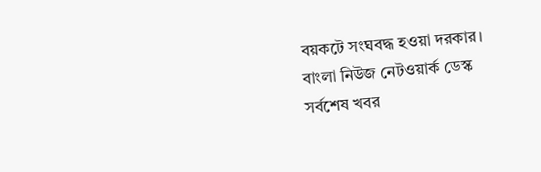বয়কটে সংঘবদ্ধ হওয়া দরকার।
বাংলা নিউজ নেটওয়ার্ক ডেস্ক
সর্বশেষ খবর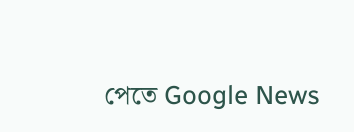পেতে Google News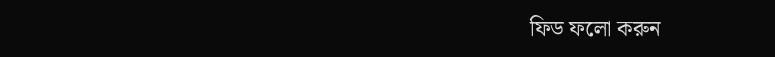ফিড ফলো করুন